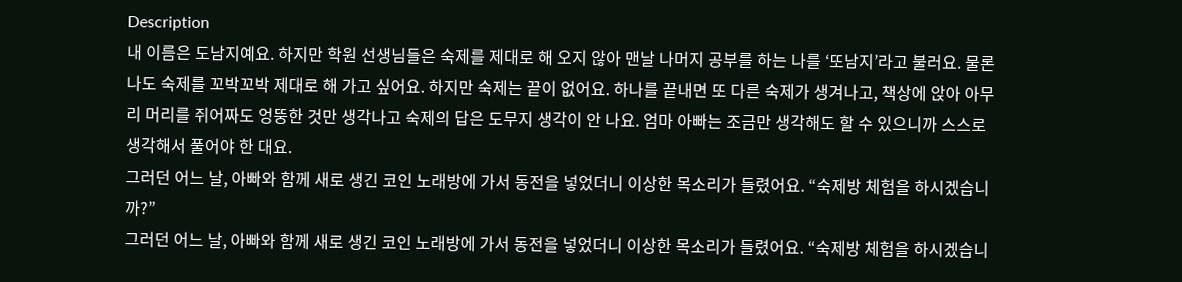Description
내 이름은 도남지예요. 하지만 학원 선생님들은 숙제를 제대로 해 오지 않아 맨날 나머지 공부를 하는 나를 ‘또남지’라고 불러요. 물론 나도 숙제를 꼬박꼬박 제대로 해 가고 싶어요. 하지만 숙제는 끝이 없어요. 하나를 끝내면 또 다른 숙제가 생겨나고, 책상에 앉아 아무리 머리를 쥐어짜도 엉뚱한 것만 생각나고 숙제의 답은 도무지 생각이 안 나요. 엄마 아빠는 조금만 생각해도 할 수 있으니까 스스로 생각해서 풀어야 한 대요.
그러던 어느 날, 아빠와 함께 새로 생긴 코인 노래방에 가서 동전을 넣었더니 이상한 목소리가 들렸어요. “숙제방 체험을 하시겠습니까?”
그러던 어느 날, 아빠와 함께 새로 생긴 코인 노래방에 가서 동전을 넣었더니 이상한 목소리가 들렸어요. “숙제방 체험을 하시겠습니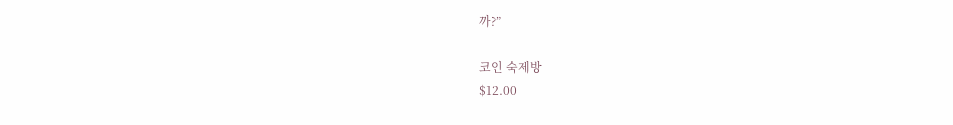까?”

코인 숙제방
$12.00